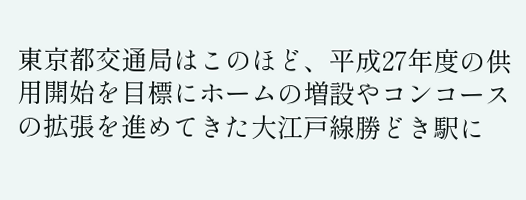東京都交通局はこのほど、平成27年度の供用開始を目標にホームの増設やコンコースの拡張を進めてきた大江戸線勝どき駅に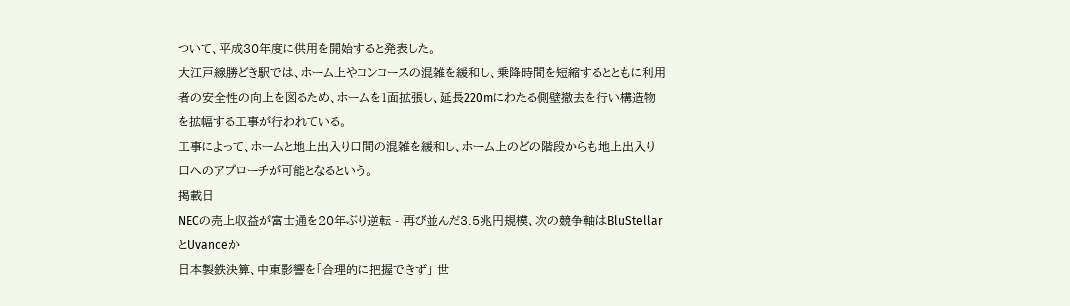ついて、平成30年度に供用を開始すると発表した。
大江戸線勝どき駅では、ホーム上やコンコースの混雑を緩和し、乗降時間を短縮するとともに利用者の安全性の向上を図るため、ホームを1面拡張し、延長220mにわたる側壁撤去を行い構造物を拡幅する工事が行われている。
工事によって、ホームと地上出入り口間の混雑を緩和し、ホーム上のどの階段からも地上出入り口へのアプローチが可能となるという。
掲載日
NECの売上収益が富士通を20年ぶり逆転 - 再び並んだ3.5兆円規模、次の競争軸はBluStellarとUvanceか
日本製鉄決算、中東影響を「合理的に把握できず」 世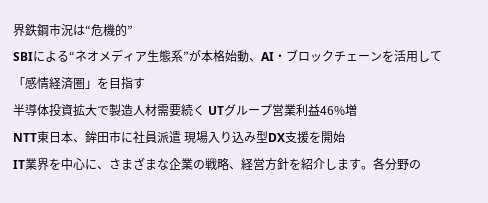界鉄鋼市況は“危機的”
SBIによる“ネオメディア生態系”が本格始動、AI・ブロックチェーンを活用して「感情経済圏」を目指す
半導体投資拡大で製造人材需要続く UTグループ営業利益46%増
NTT東日本、鉾田市に社員派遣 現場入り込み型DX支援を開始
IT業界を中心に、さまざまな企業の戦略、経営方針を紹介します。各分野の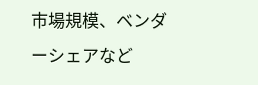市場規模、ベンダーシェアなど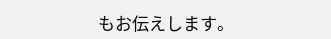もお伝えします。